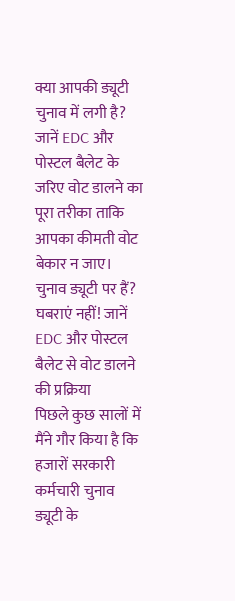क्या आपकी ड्यूटी चुनाव में लगी है? जानें EDC और पोस्टल बैलेट के जरिए वोट डालने का पूरा तरीका ताकि आपका कीमती वोट बेकार न जाए।
चुनाव ड्यूटी पर हैं? घबराएं नहीं! जानें EDC और पोस्टल बैलेट से वोट डालने की प्रक्रिया
पिछले कुछ सालों में मैंने गौर किया है कि हजारों सरकारी कर्मचारी चुनाव ड्यूटी के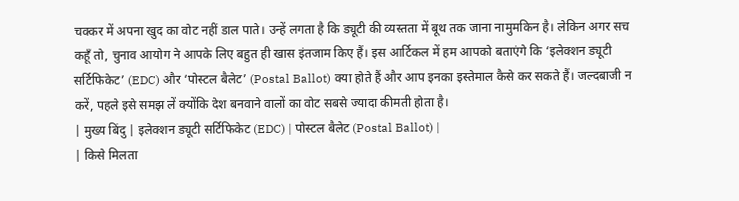चक्कर में अपना खुद का वोट नहीं डाल पाते। उन्हें लगता है कि ड्यूटी की व्यस्तता में बूथ तक जाना नामुमकिन है। लेकिन अगर सच कहूँ तो, चुनाव आयोग ने आपके लिए बहुत ही खास इंतजाम किए हैं। इस आर्टिकल में हम आपको बताएंगे कि ‘इलेक्शन ड्यूटी सर्टिफिकेट’ (EDC) और ‘पोस्टल बैलेट’ (Postal Ballot) क्या होते हैं और आप इनका इस्तेमाल कैसे कर सकते हैं। जल्दबाजी न करें, पहले इसे समझ लें क्योंकि देश बनवाने वालों का वोट सबसे ज्यादा कीमती होता है।
| मुख्य बिंदु | इलेक्शन ड्यूटी सर्टिफिकेट (EDC) | पोस्टल बैलेट (Postal Ballot) |
| किसे मिलता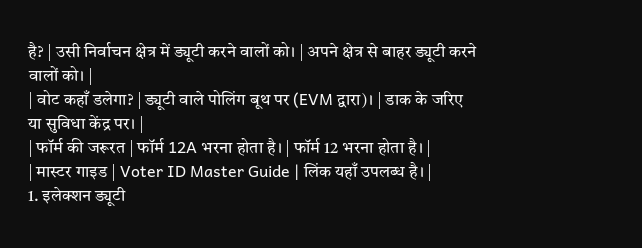है? | उसी निर्वाचन क्षेत्र में ड्यूटी करने वालों को। | अपने क्षेत्र से बाहर ड्यूटी करने वालों को। |
| वोट कहाँ डलेगा? | ड्यूटी वाले पोलिंग बूथ पर (EVM द्वारा)। | डाक के जरिए या सुविधा केंद्र पर। |
| फॉर्म की जरूरत | फॉर्म 12A भरना होता है। | फॉर्म 12 भरना होता है। |
| मास्टर गाइड | Voter ID Master Guide | लिंक यहाँ उपलब्ध है। |
1. इलेक्शन ड्यूटी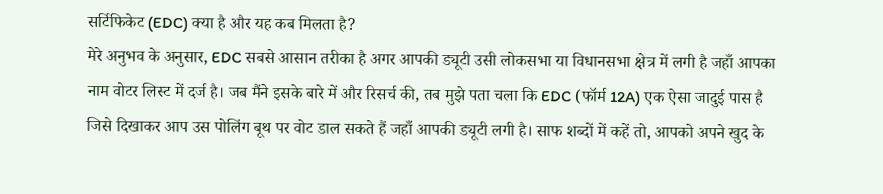सर्टिफिकेट (EDC) क्या है और यह कब मिलता है?
मेरे अनुभव के अनुसार, EDC सबसे आसान तरीका है अगर आपकी ड्यूटी उसी लोकसभा या विधानसभा क्षेत्र में लगी है जहाँ आपका नाम वोटर लिस्ट में दर्ज है। जब मैंने इसके बारे में और रिसर्च की, तब मुझे पता चला कि EDC (फॉर्म 12A) एक ऐसा जादुई पास है जिसे दिखाकर आप उस पोलिंग बूथ पर वोट डाल सकते हैं जहाँ आपकी ड्यूटी लगी है। साफ शब्दों में कहें तो, आपको अपने खुद के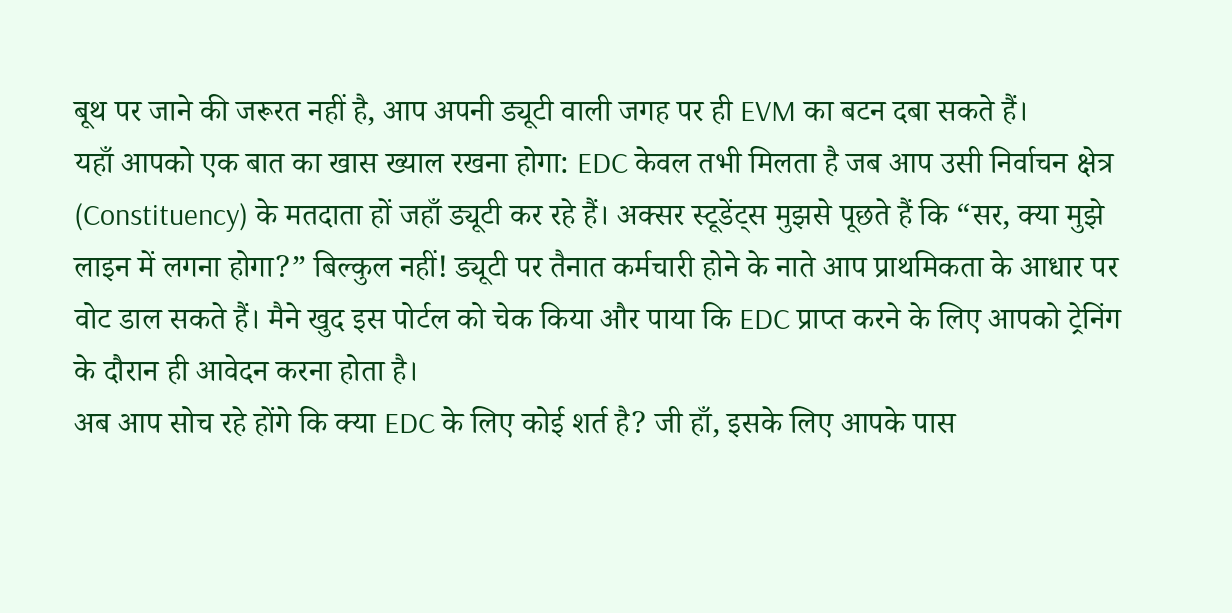बूथ पर जाने की जरूरत नहीं है, आप अपनी ड्यूटी वाली जगह पर ही EVM का बटन दबा सकते हैं।
यहाँ आपको एक बात का खास ख्याल रखना होगा: EDC केवल तभी मिलता है जब आप उसी निर्वाचन क्षेत्र (Constituency) के मतदाता हों जहाँ ड्यूटी कर रहे हैं। अक्सर स्टूडेंट्स मुझसे पूछते हैं कि “सर, क्या मुझे लाइन में लगना होगा?” बिल्कुल नहीं! ड्यूटी पर तैनात कर्मचारी होने के नाते आप प्राथमिकता के आधार पर वोट डाल सकते हैं। मैने खुद इस पोर्टल को चेक किया और पाया कि EDC प्राप्त करने के लिए आपको ट्रेनिंग के दौरान ही आवेदन करना होता है।
अब आप सोच रहे होंगे कि क्या EDC के लिए कोई शर्त है? जी हाँ, इसके लिए आपके पास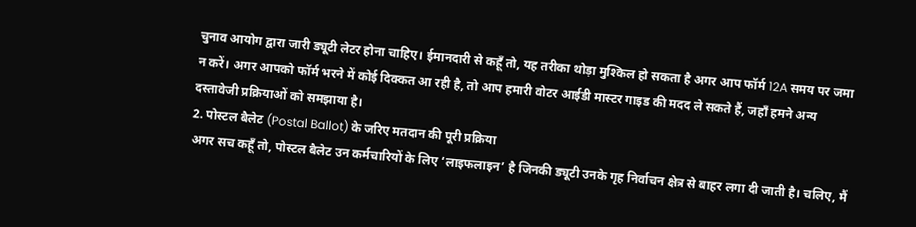चुनाव आयोग द्वारा जारी ड्यूटी लेटर होना चाहिए। ईमानदारी से कहूँ तो, यह तरीका थोड़ा मुश्किल हो सकता है अगर आप फॉर्म 12A समय पर जमा न करें। अगर आपको फॉर्म भरने में कोई दिक्कत आ रही है, तो आप हमारी वोटर आईडी मास्टर गाइड की मदद ले सकते हैं, जहाँ हमने अन्य दस्तावेजी प्रक्रियाओं को समझाया है।
2. पोस्टल बैलेट (Postal Ballot) के जरिए मतदान की पूरी प्रक्रिया
अगर सच कहूँ तो, पोस्टल बैलेट उन कर्मचारियों के लिए ‘लाइफलाइन’ है जिनकी ड्यूटी उनके गृह निर्वाचन क्षेत्र से बाहर लगा दी जाती है। चलिए, मैं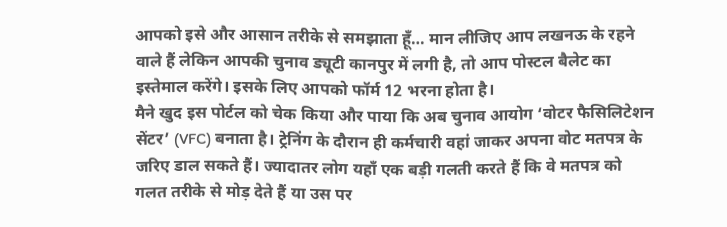आपको इसे और आसान तरीके से समझाता हूँ… मान लीजिए आप लखनऊ के रहने वाले हैं लेकिन आपकी चुनाव ड्यूटी कानपुर में लगी है, तो आप पोस्टल बैलेट का इस्तेमाल करेंगे। इसके लिए आपको फॉर्म 12 भरना होता है।
मैने खुद इस पोर्टल को चेक किया और पाया कि अब चुनाव आयोग ‘वोटर फैसिलिटेशन सेंटर’ (VFC) बनाता है। ट्रेनिंग के दौरान ही कर्मचारी वहां जाकर अपना वोट मतपत्र के जरिए डाल सकते हैं। ज्यादातर लोग यहाँ एक बड़ी गलती करते हैं कि वे मतपत्र को गलत तरीके से मोड़ देते हैं या उस पर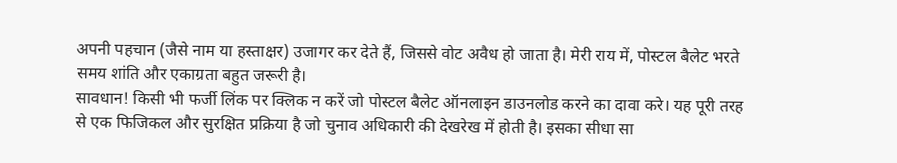अपनी पहचान (जैसे नाम या हस्ताक्षर) उजागर कर देते हैं, जिससे वोट अवैध हो जाता है। मेरी राय में, पोस्टल बैलेट भरते समय शांति और एकाग्रता बहुत जरूरी है।
सावधान! किसी भी फर्जी लिंक पर क्लिक न करें जो पोस्टल बैलेट ऑनलाइन डाउनलोड करने का दावा करे। यह पूरी तरह से एक फिजिकल और सुरक्षित प्रक्रिया है जो चुनाव अधिकारी की देखरेख में होती है। इसका सीधा सा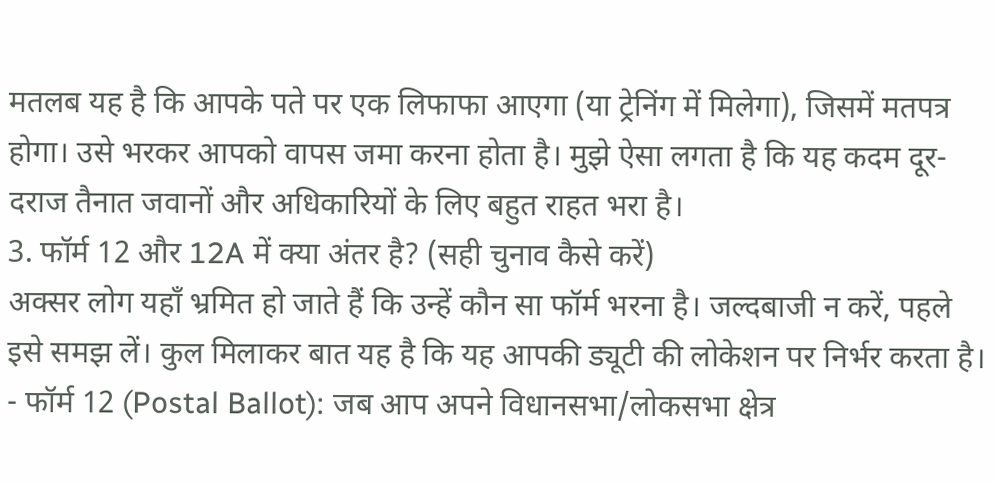मतलब यह है कि आपके पते पर एक लिफाफा आएगा (या ट्रेनिंग में मिलेगा), जिसमें मतपत्र होगा। उसे भरकर आपको वापस जमा करना होता है। मुझे ऐसा लगता है कि यह कदम दूर-दराज तैनात जवानों और अधिकारियों के लिए बहुत राहत भरा है।
3. फॉर्म 12 और 12A में क्या अंतर है? (सही चुनाव कैसे करें)
अक्सर लोग यहाँ भ्रमित हो जाते हैं कि उन्हें कौन सा फॉर्म भरना है। जल्दबाजी न करें, पहले इसे समझ लें। कुल मिलाकर बात यह है कि यह आपकी ड्यूटी की लोकेशन पर निर्भर करता है।
- फॉर्म 12 (Postal Ballot): जब आप अपने विधानसभा/लोकसभा क्षेत्र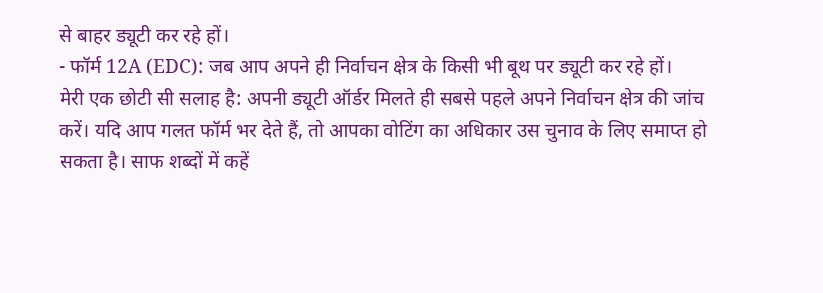से बाहर ड्यूटी कर रहे हों।
- फॉर्म 12A (EDC): जब आप अपने ही निर्वाचन क्षेत्र के किसी भी बूथ पर ड्यूटी कर रहे हों।
मेरी एक छोटी सी सलाह है: अपनी ड्यूटी ऑर्डर मिलते ही सबसे पहले अपने निर्वाचन क्षेत्र की जांच करें। यदि आप गलत फॉर्म भर देते हैं, तो आपका वोटिंग का अधिकार उस चुनाव के लिए समाप्त हो सकता है। साफ शब्दों में कहें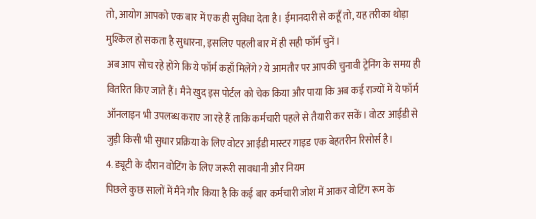तो, आयोग आपको एक बार में एक ही सुविधा देता है। ईमानदारी से कहूँ तो, यह तरीका थोड़ा मुश्किल हो सकता है सुधारना, इसलिए पहली बार में ही सही फॉर्म चुनें।
अब आप सोच रहे होंगे कि ये फॉर्म कहाँ मिलेंगे? ये आमतौर पर आपकी चुनावी ट्रेनिंग के समय ही वितरित किए जाते हैं। मैने खुद इस पोर्टल को चेक किया और पाया कि अब कई राज्यों में ये फॉर्म ऑनलाइन भी उपलब्ध कराए जा रहे हैं ताकि कर्मचारी पहले से तैयारी कर सकें। वोटर आईडी से जुड़ी किसी भी सुधार प्रक्रिया के लिए वोटर आईडी मास्टर गाइड एक बेहतरीन रिसोर्स है।
4. ड्यूटी के दौरान वोटिंग के लिए जरूरी सावधानी और नियम
पिछले कुछ सालों में मैंने गौर किया है कि कई बार कर्मचारी जोश में आकर वोटिंग रूम के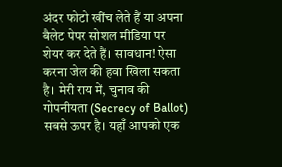अंदर फोटो खींच लेते हैं या अपना बैलेट पेपर सोशल मीडिया पर शेयर कर देते हैं। सावधान! ऐसा करना जेल की हवा खिला सकता है। मेरी राय में, चुनाव की गोपनीयता (Secrecy of Ballot) सबसे ऊपर है। यहाँ आपको एक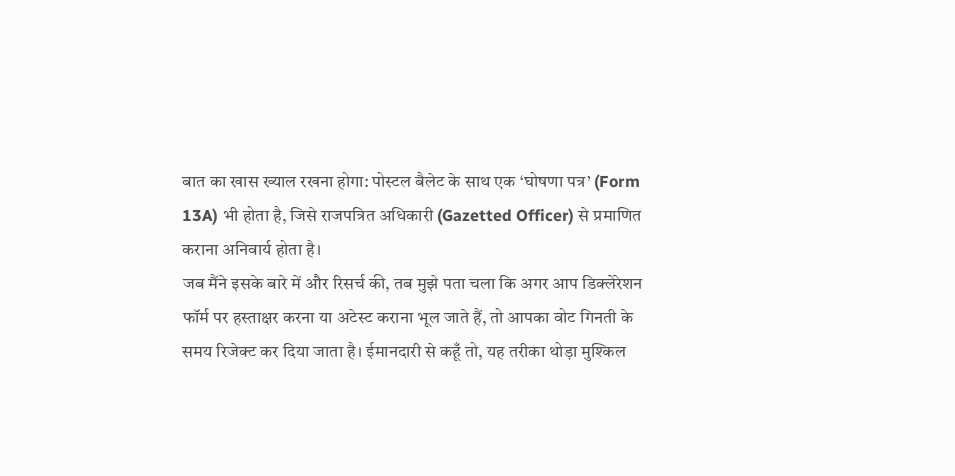बात का खास ख्याल रखना होगा: पोस्टल बैलेट के साथ एक ‘घोषणा पत्र’ (Form 13A) भी होता है, जिसे राजपत्रित अधिकारी (Gazetted Officer) से प्रमाणित कराना अनिवार्य होता है।
जब मैंने इसके बारे में और रिसर्च की, तब मुझे पता चला कि अगर आप डिक्लेरेशन फॉर्म पर हस्ताक्षर करना या अटेस्ट कराना भूल जाते हैं, तो आपका वोट गिनती के समय रिजेक्ट कर दिया जाता है। ईमानदारी से कहूँ तो, यह तरीका थोड़ा मुश्किल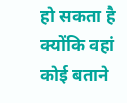हो सकता है क्योंकि वहां कोई बताने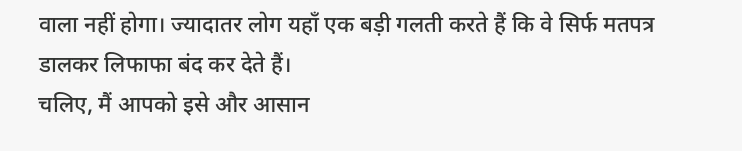वाला नहीं होगा। ज्यादातर लोग यहाँ एक बड़ी गलती करते हैं कि वे सिर्फ मतपत्र डालकर लिफाफा बंद कर देते हैं।
चलिए, मैं आपको इसे और आसान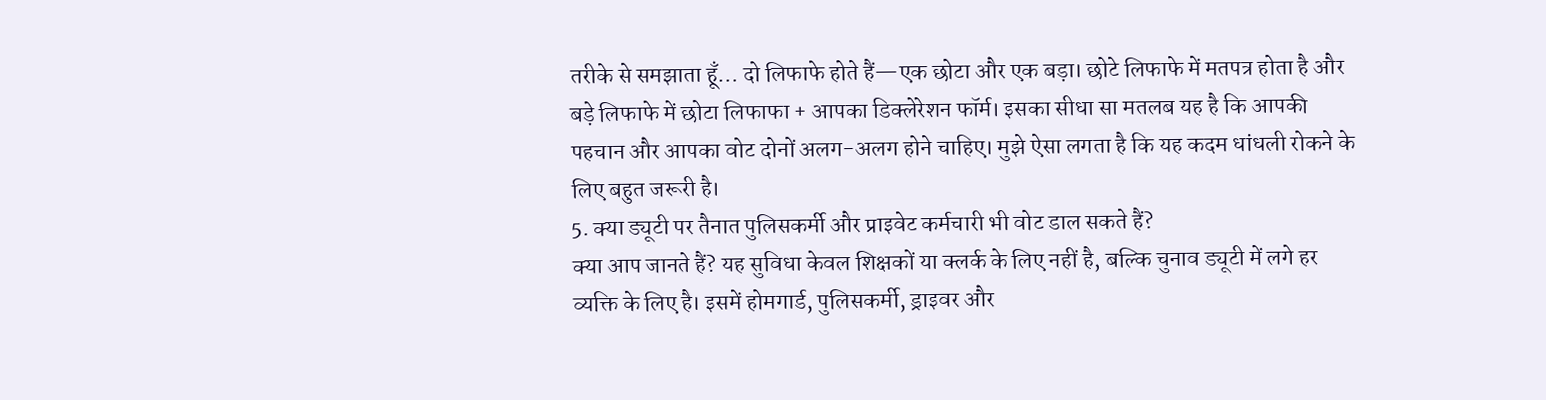तरीके से समझाता हूँ… दो लिफाफे होते हैं—एक छोटा और एक बड़ा। छोटे लिफाफे में मतपत्र होता है और बड़े लिफाफे में छोटा लिफाफा + आपका डिक्लेरेशन फॉर्म। इसका सीधा सा मतलब यह है कि आपकी पहचान और आपका वोट दोनों अलग-अलग होने चाहिए। मुझे ऐसा लगता है कि यह कदम धांधली रोकने के लिए बहुत जरूरी है।
5. क्या ड्यूटी पर तैनात पुलिसकर्मी और प्राइवेट कर्मचारी भी वोट डाल सकते हैं?
क्या आप जानते हैं? यह सुविधा केवल शिक्षकों या क्लर्क के लिए नहीं है, बल्कि चुनाव ड्यूटी में लगे हर व्यक्ति के लिए है। इसमें होमगार्ड, पुलिसकर्मी, ड्राइवर और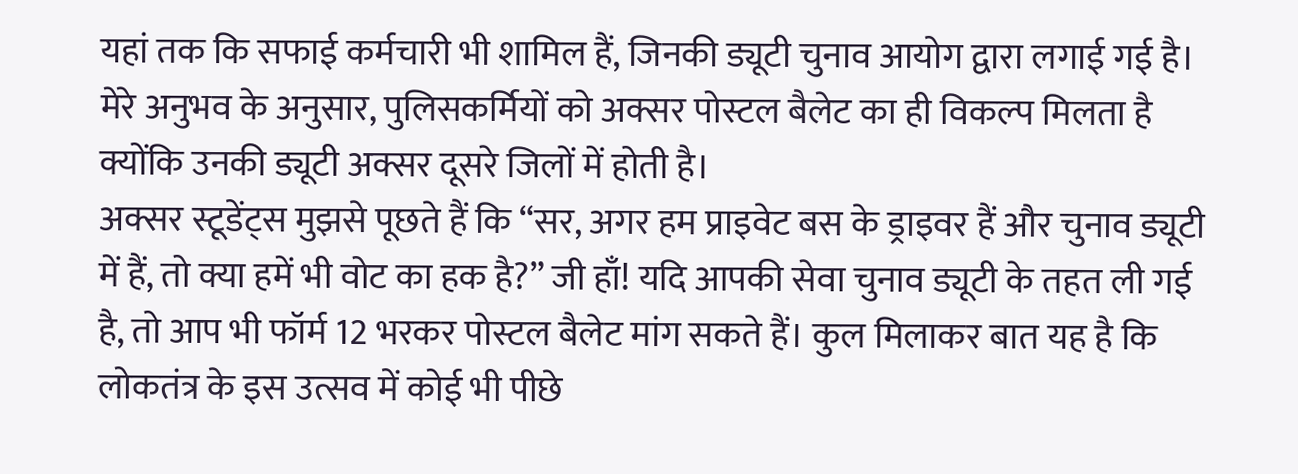यहां तक कि सफाई कर्मचारी भी शामिल हैं, जिनकी ड्यूटी चुनाव आयोग द्वारा लगाई गई है। मेरे अनुभव के अनुसार, पुलिसकर्मियों को अक्सर पोस्टल बैलेट का ही विकल्प मिलता है क्योंकि उनकी ड्यूटी अक्सर दूसरे जिलों में होती है।
अक्सर स्टूडेंट्स मुझसे पूछते हैं कि “सर, अगर हम प्राइवेट बस के ड्राइवर हैं और चुनाव ड्यूटी में हैं, तो क्या हमें भी वोट का हक है?” जी हाँ! यदि आपकी सेवा चुनाव ड्यूटी के तहत ली गई है, तो आप भी फॉर्म 12 भरकर पोस्टल बैलेट मांग सकते हैं। कुल मिलाकर बात यह है कि लोकतंत्र के इस उत्सव में कोई भी पीछे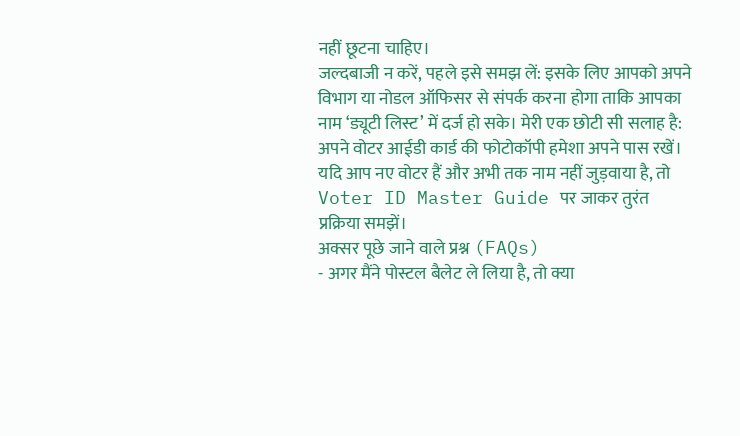नहीं छूटना चाहिए।
जल्दबाजी न करें, पहले इसे समझ लें: इसके लिए आपको अपने विभाग या नोडल ऑफिसर से संपर्क करना होगा ताकि आपका नाम ‘ड्यूटी लिस्ट’ में दर्ज हो सके। मेरी एक छोटी सी सलाह है: अपने वोटर आईडी कार्ड की फोटोकॉपी हमेशा अपने पास रखें। यदि आप नए वोटर हैं और अभी तक नाम नहीं जुड़वाया है, तो Voter ID Master Guide पर जाकर तुरंत प्रक्रिया समझें।
अक्सर पूछे जाने वाले प्रश्न (FAQs)
- अगर मैंने पोस्टल बैलेट ले लिया है, तो क्या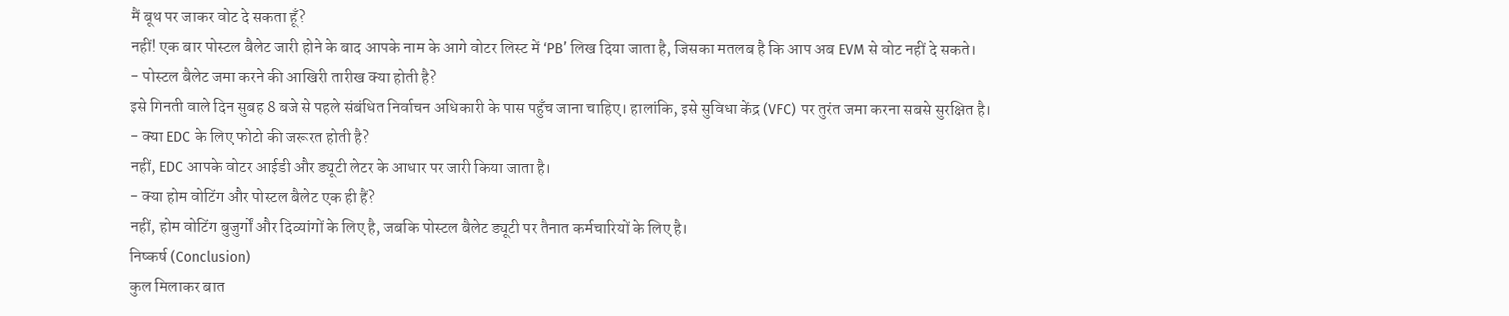मैं बूथ पर जाकर वोट दे सकता हूँ?
नहीं! एक बार पोस्टल बैलेट जारी होने के बाद आपके नाम के आगे वोटर लिस्ट में ‘PB’ लिख दिया जाता है, जिसका मतलब है कि आप अब EVM से वोट नहीं दे सकते।
- पोस्टल बैलेट जमा करने की आखिरी तारीख क्या होती है?
इसे गिनती वाले दिन सुबह 8 बजे से पहले संबंधित निर्वाचन अधिकारी के पास पहुँच जाना चाहिए। हालांकि, इसे सुविधा केंद्र (VFC) पर तुरंत जमा करना सबसे सुरक्षित है।
- क्या EDC के लिए फोटो की जरूरत होती है?
नहीं, EDC आपके वोटर आईडी और ड्यूटी लेटर के आधार पर जारी किया जाता है।
- क्या होम वोटिंग और पोस्टल बैलेट एक ही हैं?
नहीं, होम वोटिंग बुजुर्गों और दिव्यांगों के लिए है, जबकि पोस्टल बैलेट ड्यूटी पर तैनात कर्मचारियों के लिए है।
निष्कर्ष (Conclusion)
कुल मिलाकर बात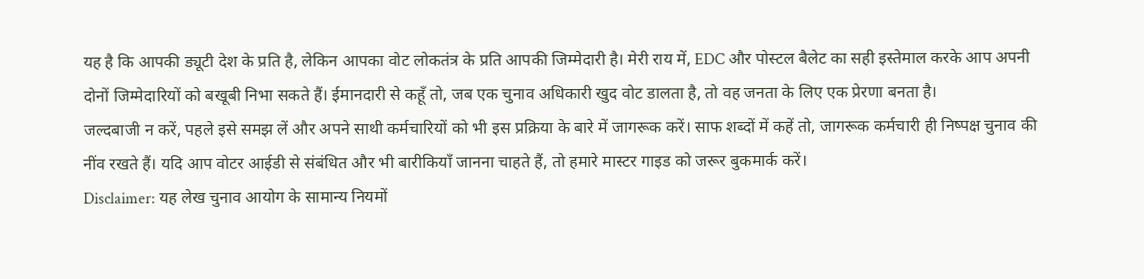यह है कि आपकी ड्यूटी देश के प्रति है, लेकिन आपका वोट लोकतंत्र के प्रति आपकी जिम्मेदारी है। मेरी राय में, EDC और पोस्टल बैलेट का सही इस्तेमाल करके आप अपनी दोनों जिम्मेदारियों को बखूबी निभा सकते हैं। ईमानदारी से कहूँ तो, जब एक चुनाव अधिकारी खुद वोट डालता है, तो वह जनता के लिए एक प्रेरणा बनता है।
जल्दबाजी न करें, पहले इसे समझ लें और अपने साथी कर्मचारियों को भी इस प्रक्रिया के बारे में जागरूक करें। साफ शब्दों में कहें तो, जागरूक कर्मचारी ही निष्पक्ष चुनाव की नींव रखते हैं। यदि आप वोटर आईडी से संबंधित और भी बारीकियाँ जानना चाहते हैं, तो हमारे मास्टर गाइड को जरूर बुकमार्क करें।
Disclaimer: यह लेख चुनाव आयोग के सामान्य नियमों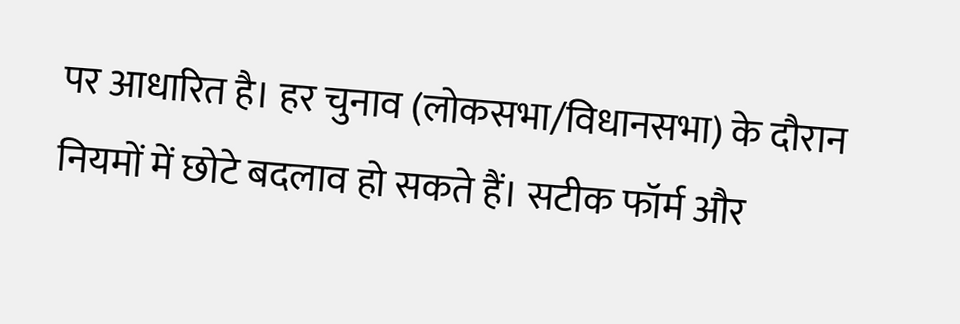पर आधारित है। हर चुनाव (लोकसभा/विधानसभा) के दौरान नियमों में छोटे बदलाव हो सकते हैं। सटीक फॉर्म और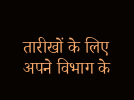तारीखों के लिए अपने विभाग के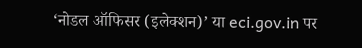‘नोडल ऑफिसर (इलेक्शन)’ या eci.gov.in पर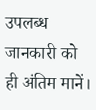उपलब्ध जानकारी को ही अंतिम मानें।